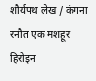शौर्यपथ लेख / कंगना रनौत एक मशहूर हिरोइन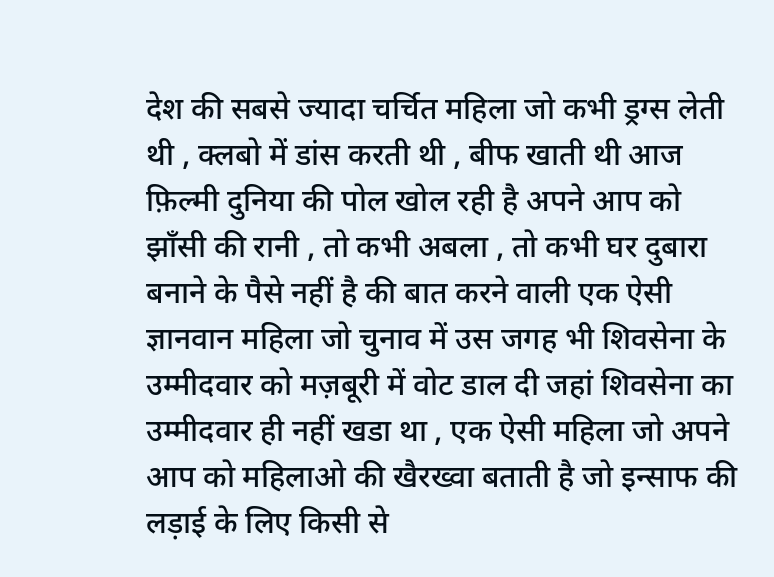देश की सबसे ज्यादा चर्चित महिला जो कभी ड्रग्स लेती थी , क्लबो में डांस करती थी , बीफ खाती थी आज फ़िल्मी दुनिया की पोल खोल रही है अपने आप को झाँसी की रानी , तो कभी अबला , तो कभी घर दुबारा बनाने के पैसे नहीं है की बात करने वाली एक ऐसी ज्ञानवान महिला जो चुनाव में उस जगह भी शिवसेना के उम्मीदवार को मज़बूरी में वोट डाल दी जहां शिवसेना का उम्मीदवार ही नहीं खडा था , एक ऐसी महिला जो अपने आप को महिलाओ की खैरख्वा बताती है जो इन्साफ की लड़ाई के लिए किसी से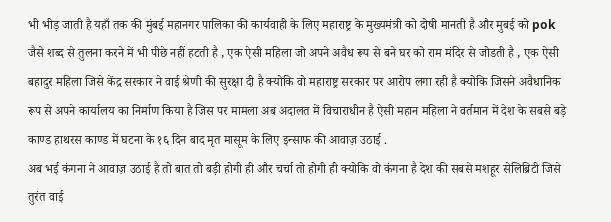भी भीड़ जाती है यहाँ तक की मुंबई महानगर पालिका की कार्यवाही के लिए महाराष्ट्र के मुख्यमंत्री को दोषी मानती है और मुबई को pok जैसे शब्द से तुलना करने में भी पीछे नहीं हटती है , एक ऐसी महिला जो अपने अवैध रूप से बने घर को राम मंदिर से जोडती है , एक ऐसी बहादुर महिला जिसे केंद्र सरकार ने वाई श्रेणी की सुरक्षा दी है क्योकि वो महाराष्ट्र सरकार पर आरोप लगा रही है क्योकि जिसने अवैधानिक रूप से अपने कार्यालय का निर्माण किया है जिस पर मामला अब अदालत में विचाराधीन है ऐसी महान महिला ने वर्तमान में देश के सबसे बड़े काण्ड हाथरस काण्ड में घटना के १६ दिन बाद मृत मासूम के लिए इन्साफ की आवाज़ उठाई .
अब भई कंगना ने आवाज़ उठाई है तो बात तो बड़ी होगी ही और चर्चा तो होगी ही क्योकि वो कंगना है देश की सबसे मशहूर सेलिब्रिटी जिसे तुरंत वाई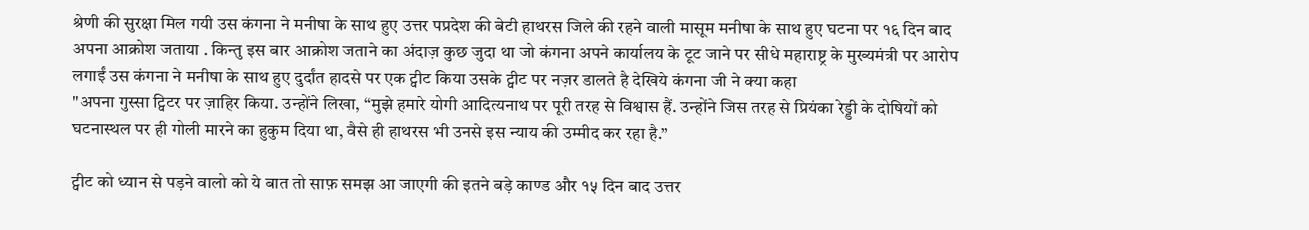श्रेणी की सुरक्षा मिल गयी उस कंगना ने मनीषा के साथ हुए उत्तर पप्रदेश की बेटी हाथरस जिले की रहने वाली मासूम मनीषा के साथ हुए घटना पर १६ दिन बाद अपना आक्रोश जताया . किन्तु इस बार आक्रोश जताने का अंदाज़ कुछ जुदा था जो कंगना अपने कार्यालय के टूट जाने पर सीधे महाराष्ट्र के मुख्यमंत्री पर आरोप लगाईं उस कंगना ने मनीषा के साथ हुए दुर्दांत हादसे पर एक ट्वीट किया उसके ट्वीट पर नज़र डालते है देखिये कंगना जी ने क्या कहा
"अपना गुस्सा ट्विटर पर ज़ाहिर किया. उन्होंने लिखा, “मुझे हमारे योगी आदित्यनाथ पर पूरी तरह से विश्वास हैं. उन्होंने जिस तरह से प्रियंका रेड्डी के दोषियों को घटनास्थल पर ही गोली मारने का हुकुम दिया था, वैसे ही हाथरस भी उनसे इस न्याय की उम्मीद कर रहा है.”

ट्वीट को ध्यान से पड़ने वालो को ये बात तो साफ़ समझ आ जाएगी की इतने बड़े काण्ड और १५ दिन बाद उत्तर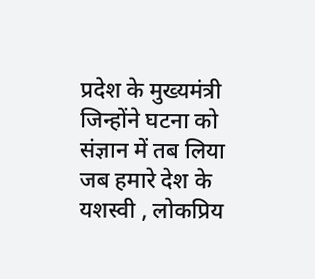प्रदेश के मुख्यमंत्री जिन्होंने घटना को संज्ञान में तब लिया जब हमारे देश के यशस्वी , लोकप्रिय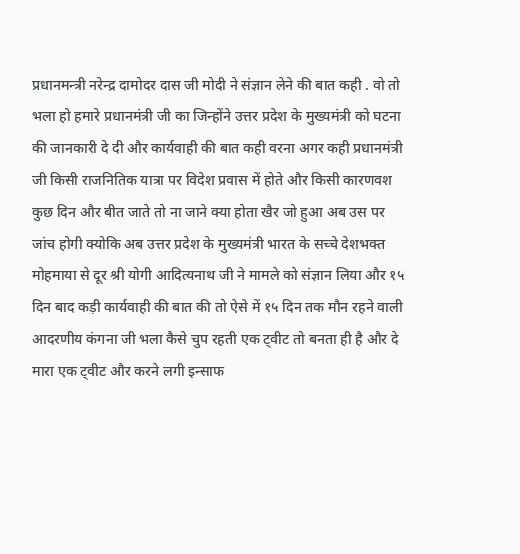प्रधानमन्त्री नरेन्द्र दामोदर दास जी मोदी ने संज्ञान लेने की बात कही . वो तो भला हो हमारे प्रधानमंत्री जी का जिन्होंने उत्तर प्रदेश के मुख्यमंत्री को घटना की जानकारी दे दी और कार्यवाही की बात कही वरना अगर कही प्रधानमंत्री जी किसी राजनितिक यात्रा पर विदेश प्रवास में होते और किसी कारणवश कुछ दिन और बीत जाते तो ना जाने क्या होता खैर जो हुआ अब उस पर जांच होगी क्योकि अब उत्तर प्रदेश के मुख्यमंत्री भारत के सच्चे देशभक्त मोहमाया से दूर श्री योगी आदित्यनाथ जी ने मामले को संज्ञान लिया और १५ दिन बाद कड़ी कार्यवाही की बात की तो ऐसे में १५ दिन तक मौन रहने वाली आदरणीय कंगना जी भला कैसे चुप रहती एक ट्वीट तो बनता ही है और दे मारा एक ट्वीट और करने लगी इन्साफ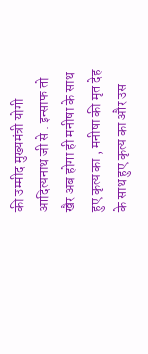की उम्मीद मुख्यमंत्री योगी आदित्यनाथ जी से . इन्साफ तो खैर अब होगा ही मनीषा के साथ हुए कृत्य का , मनीषा की मृत देह के साथ हुए कृत्य का और उस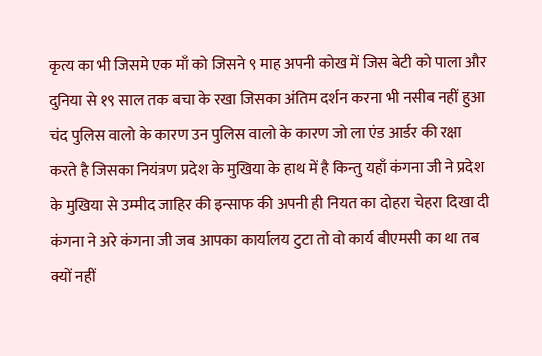कृत्य का भी जिसमे एक माँ को जिसने ९ माह अपनी कोख में जिस बेटी को पाला और दुनिया से १९ साल तक बचा के रखा जिसका अंतिम दर्शन करना भी नसीब नहीं हुआ चंद पुलिस वालो के कारण उन पुलिस वालो के कारण जो ला एंड आर्डर की रक्षा करते है जिसका नियंत्रण प्रदेश के मुखिया के हाथ में है किन्तु यहाँ कंगना जी ने प्रदेश के मुखिया से उम्मीद जाहिर की इन्साफ की अपनी ही नियत का दोहरा चेहरा दिखा दी कंगना ने अरे कंगना जी जब आपका कार्यालय टुटा तो वो कार्य बीएमसी का था तब क्यों नहीं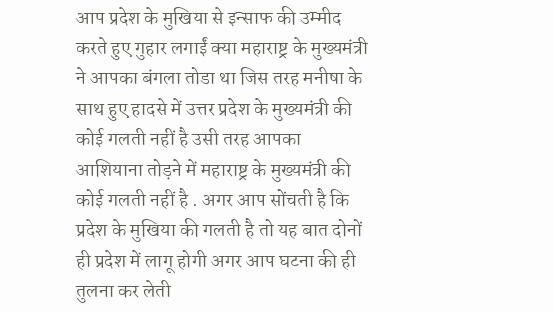आप प्रदेश के मुखिया से इन्साफ की उम्मीद करते हुए गुहार लगाईं क्या महाराष्ट्र के मुख्यमंत्री ने आपका बंगला तोडा था जिस तरह मनीषा के साथ हुए हादसे में उत्तर प्रदेश के मुख्यमंत्री की कोई गलती नहीं है उसी तरह आपका आशियाना तोड़ने में महाराष्ट्र के मुख्यमंत्री की कोई गलती नहीं है . अगर आप सोंचती है कि प्रदेश के मुखिया की गलती है तो यह बात दोनों ही प्रदेश में लागू होगी अगर आप घटना की ही तुलना कर लेती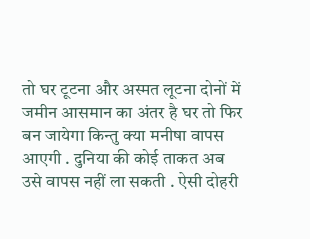तो घर टूटना और अस्मत लूटना दोनों में जमीन आसमान का अंतर है घर तो फिर बन जायेगा किन्तु क्या मनीषा वापस आएगी . दुनिया की कोई ताकत अब उसे वापस नहीं ला सकती . ऐसी दोहरी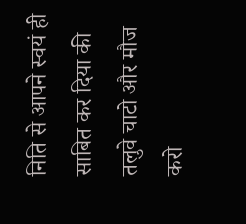निति से आपने स्वयं ही साबित कर दिया की तलुवे चाटो और मौज करो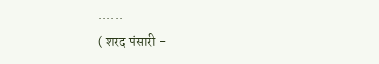......
( शरद पंसारी -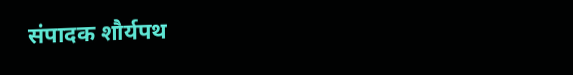संपादक शौर्यपथ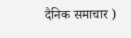दैनिक समाचार )